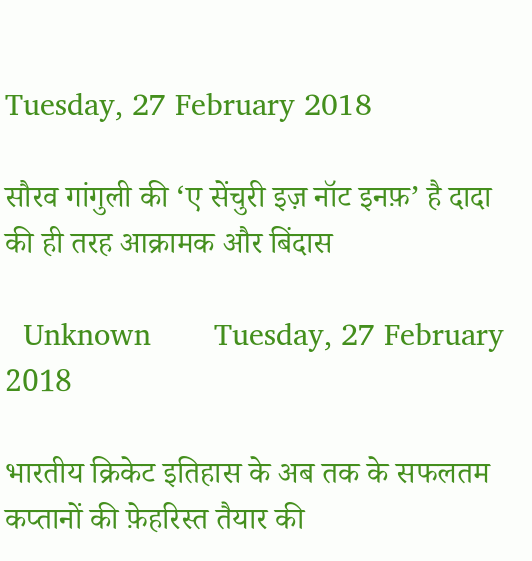Tuesday, 27 February 2018

सौरव गांगुली की ‘ए सेंचुरी इज़ नॉट इनफ़’ है दादा की ही तरह आक्रामक और बिंदास

  Unknown       Tuesday, 27 February 2018

भारतीय क्रिकेट इतिहास के अब तक के सफलतम कप्तानों की फ़ेहरिस्त तैयार की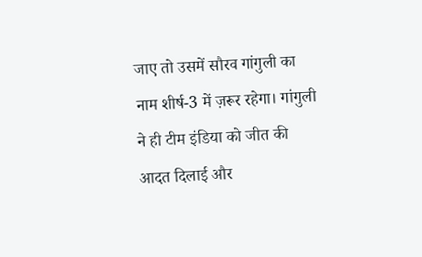जाए तो उसमें सौरव गांगुली का नाम शीर्ष-3 में ज़रूर रहेगा। गांगुली ने ही टीम इंडिया को जीत की आदत दिलाई और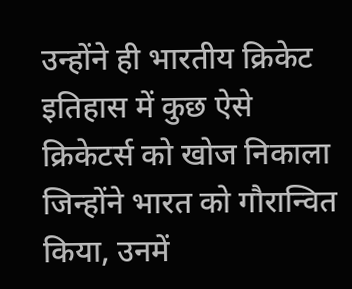उन्होंने ही भारतीय क्रिकेट इतिहास में कुछ ऐसे क्रिकेटर्स को खोज निकाला जिन्होंने भारत को गौरान्वित किया, उनमें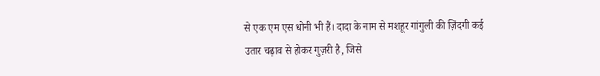से एक एम एस धोनी भी हैं। दादा के नाम से मशहूर गांगुली की ज़िंदगी कई उतार चढ़ाव से होकर गुज़री है, जिसे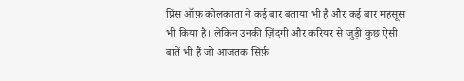प्रिंस ऑफ़ कोलकाता ने कई बार बताया भी है और कई बार महसूस भी किया है। लेकिन उनकी ज़िंदगी और करियर से जुड़ी कुछ ऐसी बातें भी हैं जो आजतक सिर्फ़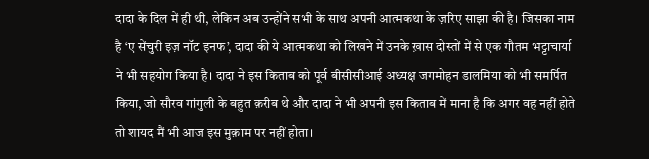दादा के दिल में ही थी, लेकिन अब उन्होंने सभी के साथ अपनी आत्मकथा के ज़रिए साझा की है। जिसका नाम है ‘ए सेंचुरी इज़ नॉट इनफ’, दादा की ये आत्मकथा को लिखने में उनके ख़ास दोस्तों में से एक गौतम भट्टाचार्या ने भी सहयोग किया है। दादा ने इस किताब को पूर्व बीसीसीआई अध्यक्ष जगमोहन डालमिया को भी समर्पित किया, जो सौरव गांगुली के बहुत क़रीब थे और दादा ने भी अपनी इस किताब में माना है कि अगर वह नहीं होते तो शायद मैं भी आज इस मुक़ाम पर नहीं होता।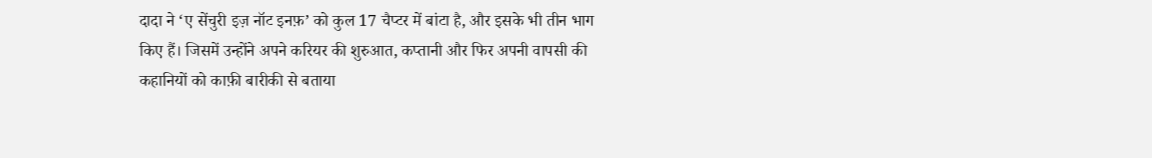दादा ने ‘ए सेंचुरी इज़ नॉट इनफ़’ को कुल 17 चैप्टर में बांटा है, और इसके भी तीन भाग किए हैं। जिसमें उन्होंने अपने करियर की शुरुआत, कप्तानी और फिर अपनी वापसी की कहानियों को काफ़ी बारीकी से बताया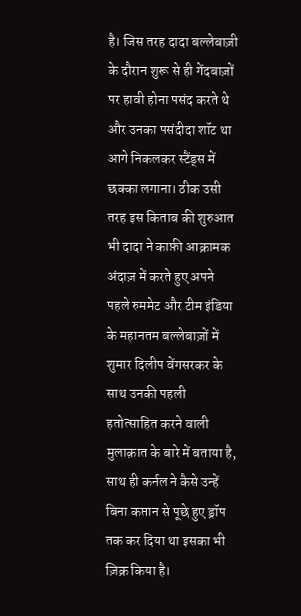है। जिस तरह दादा बल्लेबाज़ी के दौरान शुरू से ही गेंदबाज़ों पर हावी होना पसंद करते थे और उनका पसंदीदा शॉट था आगे निकलकर स्टैंड्स में छक्का लगाना। ठीक उसी तरह इस किताब की शुरुआत भी दादा ने काफ़ी आक्रामक अंदाज़ में करते हुए अपने पहले रुममेट और टीम इंडिया के महानतम बल्लेबाज़ों में शुमार दिलीप वेंगसरकर के साथ उनकी पहली हतोत्साहित करने वाली मुलाक़ात के बारे में बताया है, साथ ही कर्नल ने कैसे उन्हें बिना कप्तान से पूछे हुए ड्रॉप तक कर दिया था इसका भी ज़िक्र किया है।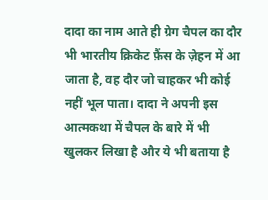दादा का नाम आते ही ग्रेग चैपल का दौर भी भारतीय क्रिकेट फ़ैंस के ज़ेहन में आ जाता है, वह दौर जो चाहकर भी कोई नहीं भूल पाता। दादा ने अपनी इस आत्मकथा में चैपल के बारे में भी खुलकर लिखा है और ये भी बताया है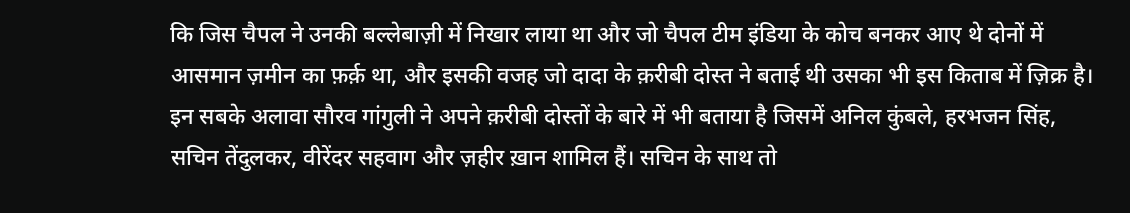कि जिस चैपल ने उनकी बल्लेबाज़ी में निखार लाया था और जो चैपल टीम इंडिया के कोच बनकर आए थे दोनों में आसमान ज़मीन का फ़र्क़ था, और इसकी वजह जो दादा के क़रीबी दोस्त ने बताई थी उसका भी इस किताब में ज़िक्र है। इन सबके अलावा सौरव गांगुली ने अपने क़रीबी दोस्तों के बारे में भी बताया है जिसमें अनिल कुंबले, हरभजन सिंह, सचिन तेंदुलकर, वीरेंदर सहवाग और ज़हीर ख़ान शामिल हैं। सचिन के साथ तो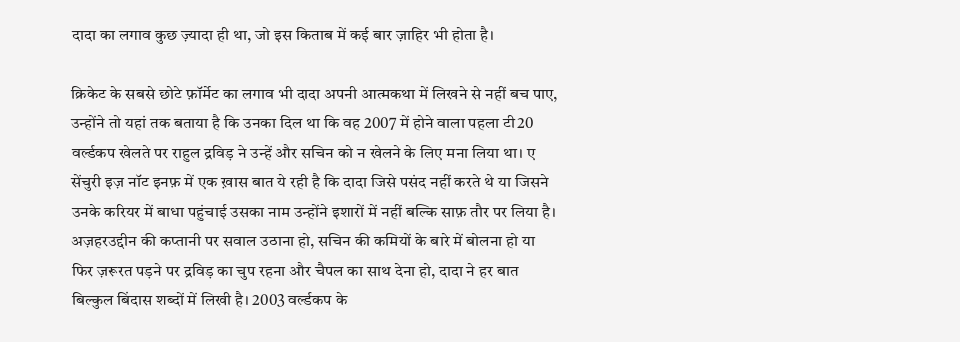दादा का लगाव कुछ ज़्यादा ही था, जो इस किताब में कई बार ज़ाहिर भी होता है।

क्रिकेट के सबसे छोटे फ़ॉर्मेट का लगाव भी दादा अपनी आत्मकथा में लिखने से नहीं बच पाए, उन्होंने तो यहां तक बताया है कि उनका दिल था कि वह 2007 में होने वाला पहला टी20 वर्ल्डकप खेलते पर राहुल द्रविड़ ने उन्हें और सचिन को न खेलने के लिए मना लिया था। ए सेंचुरी इज़ नॉट इनफ़ में एक ख़ास बात ये रही है कि दादा जिसे पसंद नहीं करते थे या जिसने उनके करियर में बाधा पहुंचाई उसका नाम उन्होंने इशारों में नहीं बल्कि साफ़ तौर पर लिया है। अज़हरउद्दीन की कप्तानी पर सवाल उठाना हो, सचिन की कमियों के बारे में बोलना हो या फिर ज़रूरत पड़ने पर द्रविड़ का चुप रहना और चैपल का साथ देना हो, दादा ने हर बात बिल्कुल बिंदास शब्दों में लिखी है। 2003 वर्ल्डकप के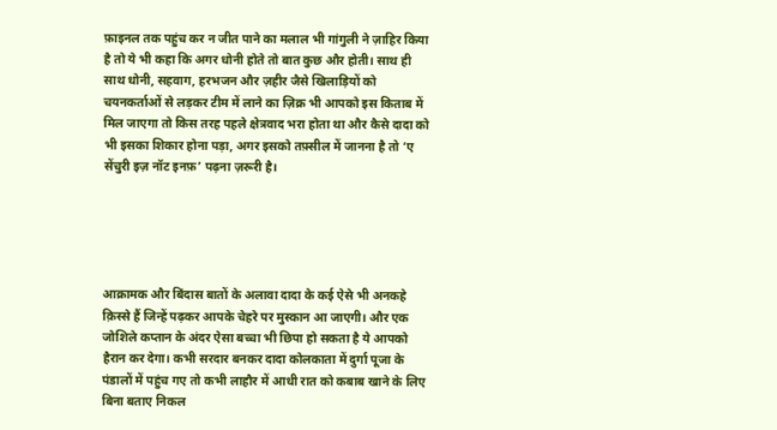फ़ाइनल तक पहुंच कर न जीत पाने का मलाल भी गांगुली ने ज़ाहिर किया है तो ये भी कहा कि अगर धोनी होते तो बात कुछ और होती। साथ ही साथ धोनी, सहवाग, हरभजन और ज़हीर जैसे खिलाड़ियों को चयनकर्ताओं से लड़कर टीम में लाने का ज़िक्र भी आपको इस किताब में मिल जाएगा तो किस तरह पहले क्षेत्रवाद भरा होता था और कैसे दादा को भी इसका शिकार होना पड़ा, अगर इसको तफ़्सील में जानना है तो ‘ए सेंचुरी इज़ नॉट इनफ़’ पढ़ना ज़रूरी है।





आक्रामक और बिंदास बातों के अलावा दादा के कई ऐसे भी अनकहे क़िस्से हैं जिन्हें पढ़कर आपके चेहरे पर मुस्कान आ जाएगी। और एक जोशिले कप्तान के अंदर ऐसा बच्चा भी छिपा हो सकता है ये आपको हैरान कर देगा। कभी सरदार बनकर दादा कोलकाता में दुर्गा पूजा के पंडालों में पहुंच गए तो कभी लाहौर में आधी रात को कबाब खाने के लिए बिना बताए निकल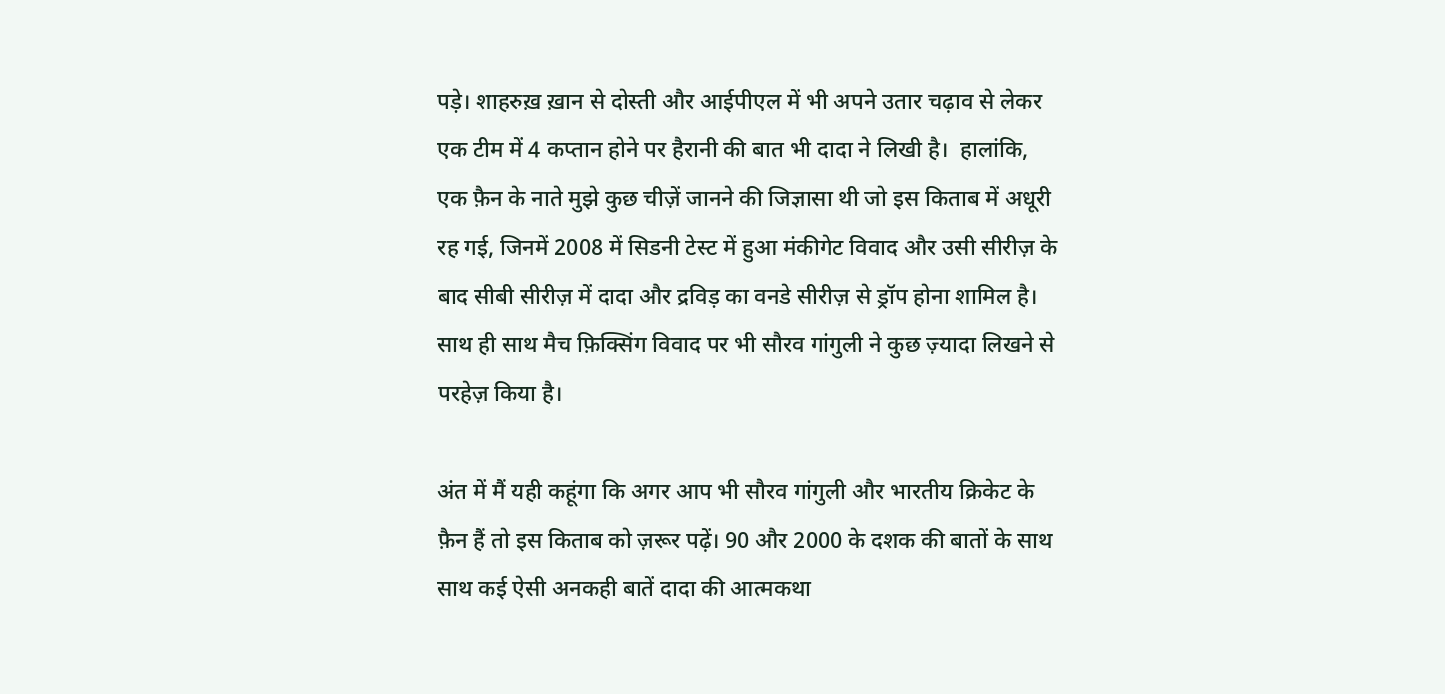पड़े। शाहरुख़ ख़ान से दोस्ती और आईपीएल में भी अपने उतार चढ़ाव से लेकर एक टीम में 4 कप्तान होने पर हैरानी की बात भी दादा ने लिखी है।  हालांकि, एक फ़ैन के नाते मुझे कुछ चीज़ें जानने की जिज्ञासा थी जो इस किताब में अधूरी रह गई, जिनमें 2008 में सिडनी टेस्ट में हुआ मंकीगेट विवाद और उसी सीरीज़ के बाद सीबी सीरीज़ में दादा और द्रविड़ का वनडे सीरीज़ से ड्रॉप होना शामिल है। साथ ही साथ मैच फ़िक्सिंग विवाद पर भी सौरव गांगुली ने कुछ ज़्यादा लिखने से परहेज़ किया है।

अंत में मैं यही कहूंगा कि अगर आप भी सौरव गांगुली और भारतीय क्रिकेट के फ़ैन हैं तो इस किताब को ज़रूर पढ़ें। 90 और 2000 के दशक की बातों के साथ साथ कई ऐसी अनकही बातें दादा की आत्मकथा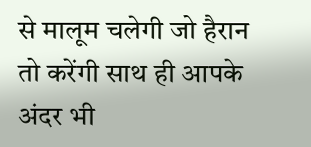से मालूम चलेगी जो हैरान तो करेंगी साथ ही आपके अंदर भी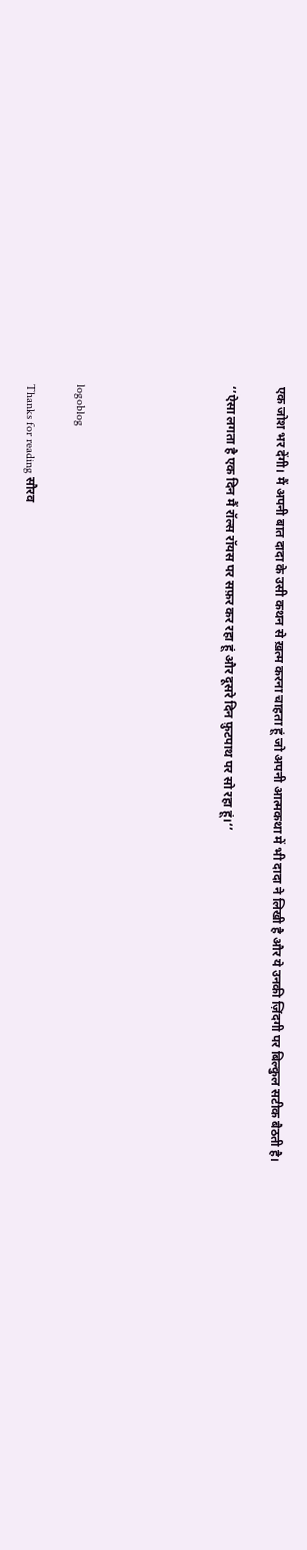एक जोश भर देंगी। मैं अपनी बात दादा के उसी कथन से ख़त्म करना चाहता हूं जो अपनी आत्मकथा में भी दादा ने लिखी है और ये उनकी ज़िंदगी पर बिल्कुल सटीक बैठती है।

‘’ऐसा लगता है एक दिन मैं रॉल्स रॉयस पर सफ़र कर रहा हूं और दूसरे दिन फ़ुटपाथ पर सो रहा हूं।‘’





logoblog

Thanks for reading सौरव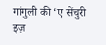गांगुली की ‘ए सेंचुरी इज़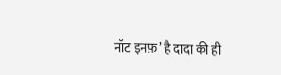नॉट इनफ़’ है दादा की ही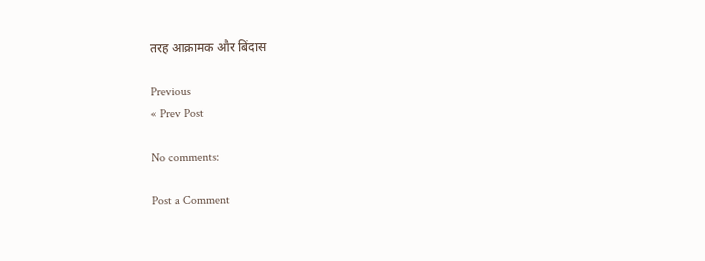तरह आक्रामक और बिंदास

Previous
« Prev Post

No comments:

Post a Comment